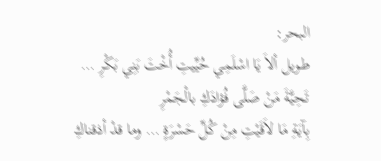البحر:
طويل ألاَ يَا اسْلَمِي حُيِّيتِ أُخْتَ بَنِي بَكْرِ … تَحِيَّةَ مَنْ صَلَّى فُؤادَكِ بالْجَمْرِ
بِآيَةِ مَا لاَقَيْتِ مِنْ كُلِّ حَسْرَةٍ … وما قدْ أذقناكِ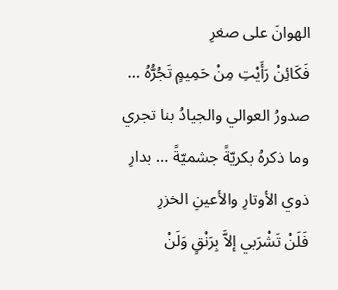الهوانَ على صغرِ
فَكَائِنْ رَأَيْتِ مِنْ حَمِيمٍ تَجُرُّهُ … صدورُ العوالي والجيادُ بنا تجري
وما ذكرهُ بكريّةً جشميّةً … بدارِ ذوي الأوتارِ والأعينِ الخزرِ
فَلَنْ تَشْرَبي إلاَّ بِرَنْقٍ وَلَنْ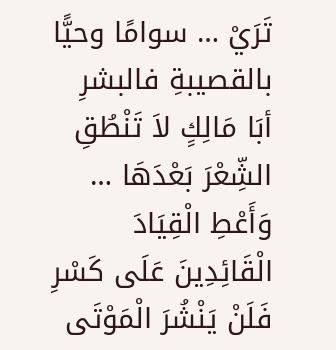تَرَيْ … سوامًا وحيًّا بالقصيبةِ فالبشرِ
أبَا مَالِكٍ لاَ تَنْطُقِ الشِّعْرَ بَعْدَهَا … وَأَعْطِ الْقِيَادَ الْقَائِدِينَ عَلَى كَسْرِ
فَلَنْ يَنْشُرَ الْمَوْتَى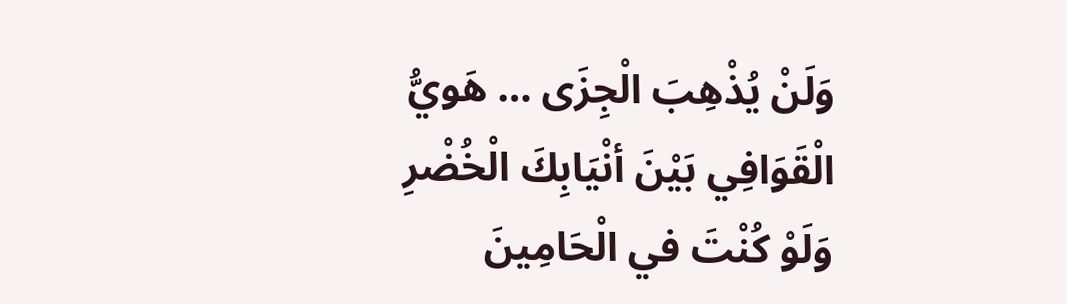وَلَنْ يُذْهِبَ الْجِزَى … هَويُّ الْقَوَافِي بَيْنَ أنْيَابِكَ الْخُضْرِ
وَلَوْ كُنْتَ في الْحَامِينَ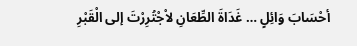أحْسَابَ وَائِلٍ … غَدَاةَ الطِّعَانِ لاْجْتُرِرْتَ إلى الْقَبْرِ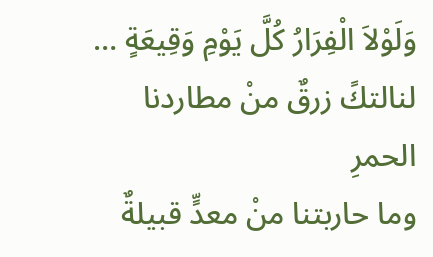وَلَوْلاَ الْفِرَارُ كُلَّ يَوْمِ وَقِيعَةٍ … لنالتكً زرقٌ منْ مطاردنا الحمرِ
وما حاربتنا منْ معدٍّ قبيلةٌ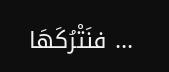… فنَتْرُكَهَا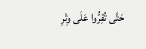حَتَّى تُقِرُّوا عَلَى وِتْرِ